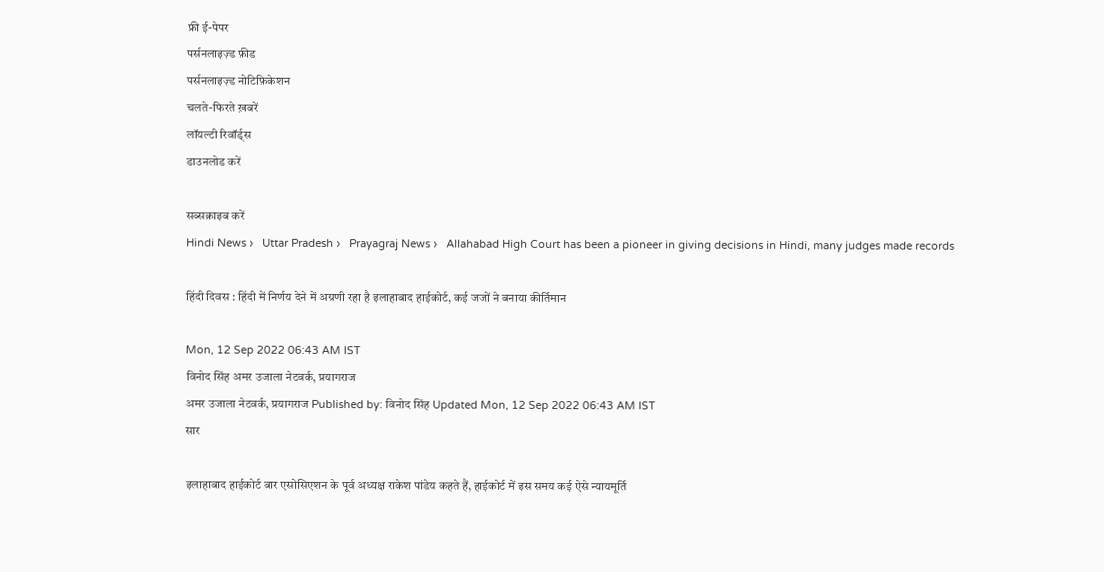फ्री ई-पेपर
पर्सनलाइज़्ड फ़ीड
पर्सनलाइज़्ड नोटिफ़िकेशन
चलते-फिरते ख़बरें
लॉयल्टी रिवॉर्ड्स
डाउनलोड करें

सब्सक्राइब करें
Hindi News ›   Uttar Pradesh ›   Prayagraj News ›   Allahabad High Court has been a pioneer in giving decisions in Hindi, many judges made records

हिंदी दिवस : हिंदी में निर्णय देने में अग्रणी रहा है इलाहाबाद हाईकोर्ट, कई जजों ने बनाया कीर्तिमान

Mon, 12 Sep 2022 06:43 AM IST
विनोद सिंह अमर उजाला नेटवर्क, प्रयागराज
अमर उजाला नेटवर्क, प्रयागराज Published by: विनोद सिंह Updated Mon, 12 Sep 2022 06:43 AM IST
सार

इलाहाबाद हाईकोर्ट बार एसोसिएशन के पूर्व अध्यक्ष राकेश पांडेय कहते हैं, हाईकोर्ट में इस समय कई ऐसे न्यायमूर्ति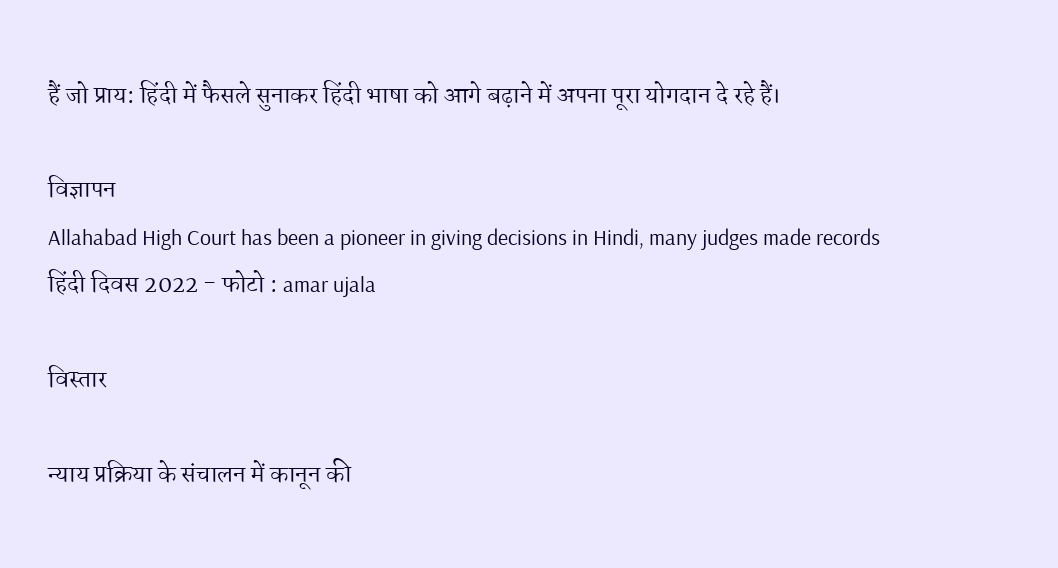हैं जो प्राय: हिंदी में फैसले सुनाकर हिंदी भाषा को आगे बढ़ाने में अपना पूरा योगदान दे रहे हैं।

विज्ञापन
Allahabad High Court has been a pioneer in giving decisions in Hindi, many judges made records
हिंदी दिवस 2022 - फोटो : amar ujala

विस्तार

न्याय प्रक्रिया के संचालन में कानून की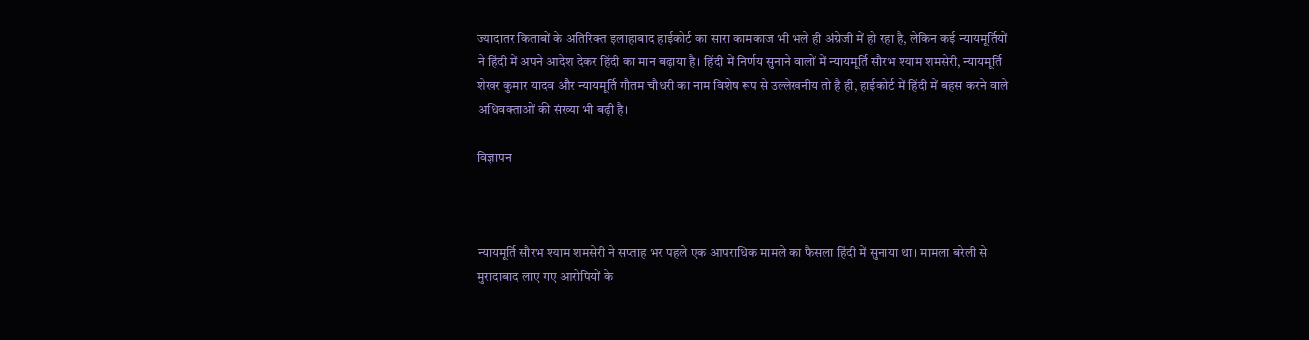ज्यादातर किताबों के अतिरिक्त इलाहाबाद हाईकोर्ट का सारा कामकाज भी भले ही अंग्रेजी में हो रहा है, लेकिन कई न्यायमूर्तियों ने हिंदी में अपने आदेश देकर हिंदी का मान बढ़ाया है। हिंदी में निर्णय सुनाने वालों में न्यायमूर्ति सौरभ श्याम शमसेरी, न्यायमूर्ति शेखर कुमार यादव और न्यायमूर्ति गौतम चौधरी का नाम विशेष रूप से उल्लेखनीय तो है ही, हाईकोर्ट में हिंदी में बहस करने वाले अधिवक्ताओं की संख्या भी बढ़ी है।

विज्ञापन



न्यायमूर्ति सौरभ श्याम शमसेरी ने सप्ताह भर पहले एक आपराधिक मामले का फैसला हिंदी में सुनाया था। मामला बरेली से मुरादाबाद लाए गए आरोपियों के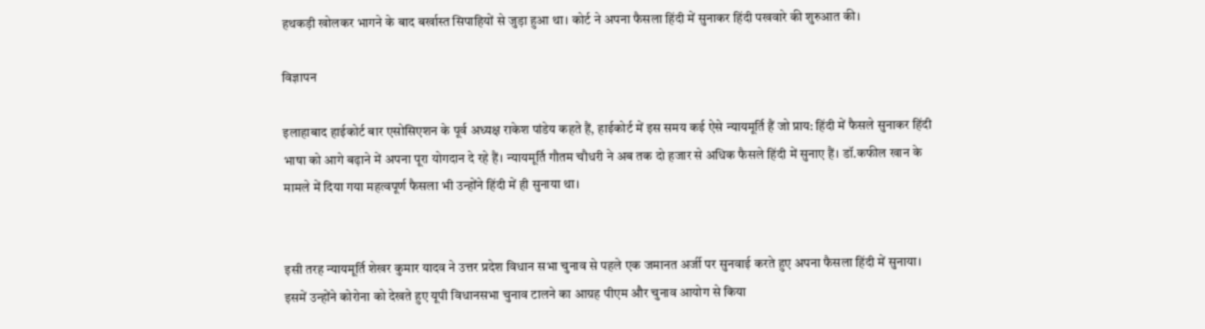हथकड़ी खोलकर भागने के बाद बर्खास्त सिपाहियों से जुड़ा हुआ था। कोर्ट ने अपना फैसला हिंदी में सुनाकर हिंदी पखवारे की शुरुआत की।

विज्ञापन

इलाहाबाद हाईकोर्ट बार एसोसिएशन के पूर्व अध्यक्ष राकेश पांडेय कहते हैं, हाईकोर्ट में इस समय कई ऐसे न्यायमूर्ति हैं जो प्राय: हिंदी में फैसले सुनाकर हिंदी भाषा को आगे बढ़ाने में अपना पूरा योगदान दे रहे हैं। न्यायमूर्ति गौतम चौधरी ने अब तक दो हजार से अधिक फैसले हिंदी में सुनाए हैं। डॉ.कफील खान के मामले में दिया गया महत्वपूर्ण फैसला भी उन्होंने हिंदी में ही सुनाया था।


इसी तरह न्यायमूर्ति शेखर कुमार यादव ने उत्तर प्रदेश विधान सभा चुनाव से पहले एक जमानत अर्जी पर सुनवाई करते हुए अपना फैसला हिंदी में सुनाया। इसमें उन्होंने कोरोना को देखते हुए यूपी विधानसभा चुनाव टालने का आग्रह पीएम और चुनाव आयोग से किया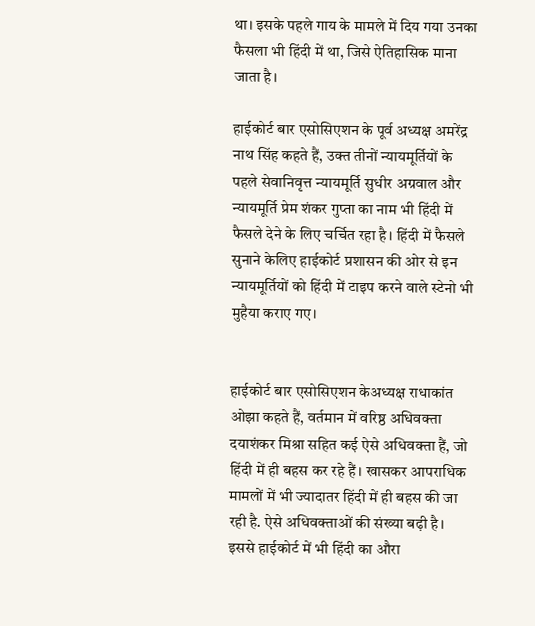था। इसके पहले गाय के मामले में दिय गया उनका फैसला भी हिंदी में था, जिसे ऐतिहासिक माना जाता है।

हाईकोर्ट बार एसोसिएशन के पूर्व अध्यक्ष अमरेंद्र नाथ सिंह कहते हैं, उक्त तीनों न्यायमूर्तियों के पहले सेवानिवृत्त न्यायमूर्ति सुधीर अग्रवाल और न्यायमूर्ति प्रेम शंकर गुप्ता का नाम भी हिंदी में फैसले देने के लिए चर्चित रहा है। हिंदी में फैसले सुनाने केलिए हाईकोर्ट प्रशासन की ओर से इन न्यायमूर्तियों को हिंदी में टाइप करने वाले स्टेनो भी मुहैया कराए गए।


हाईकोर्ट बार एसोसिएशन केअध्यक्ष राधाकांत ओझा कहते हैं, वर्तमान में वरिष्ठ अधिवक्ता दयाशंकर मिश्रा सहित कई ऐसे अधिवक्ता हैं, जो हिंदी में ही बहस कर रहे हैं। खासकर आपराधिक मामलों में भी ज्यादातर हिंदी में ही बहस की जा रही है. ऐसे अधिवक्ताओं की संख्या बढ़ी है। इससे हाईकोर्ट में भी हिंदी का औरा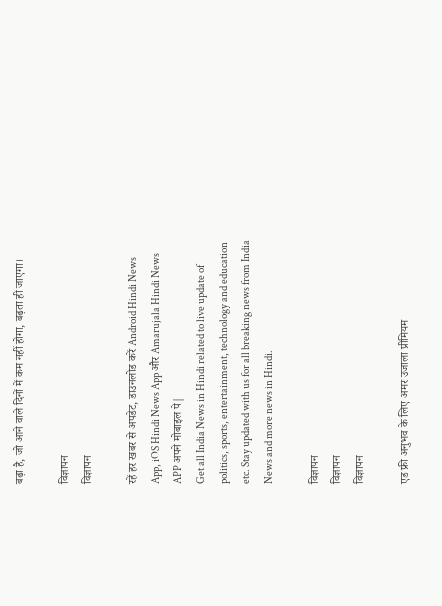बढ़ा है, जो आने वाले दिनों में कम नहीं होगा, बढ़ता ही जाएगा।

विज्ञापन
विज्ञापन

रहें हर खबर से अपडेट, डाउनलोड करें Android Hindi News App, iOS Hindi News App और Amarujala Hindi News APP अपने मोबाइल पे|
Get all India News in Hindi related to live update of politics, sports, entertainment, technology and education etc. Stay updated with us for all breaking news from India News and more news in Hindi.

विज्ञापन
विज्ञापन
विज्ञापन

एड फ्री अनुभव के लिए अमर उजाला प्रीमियम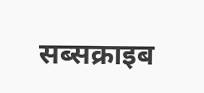सब्सक्राइब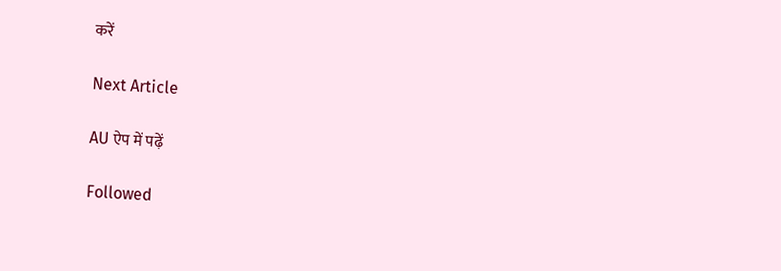करें

Next Article

AU ऐप में पढ़ें

Followed